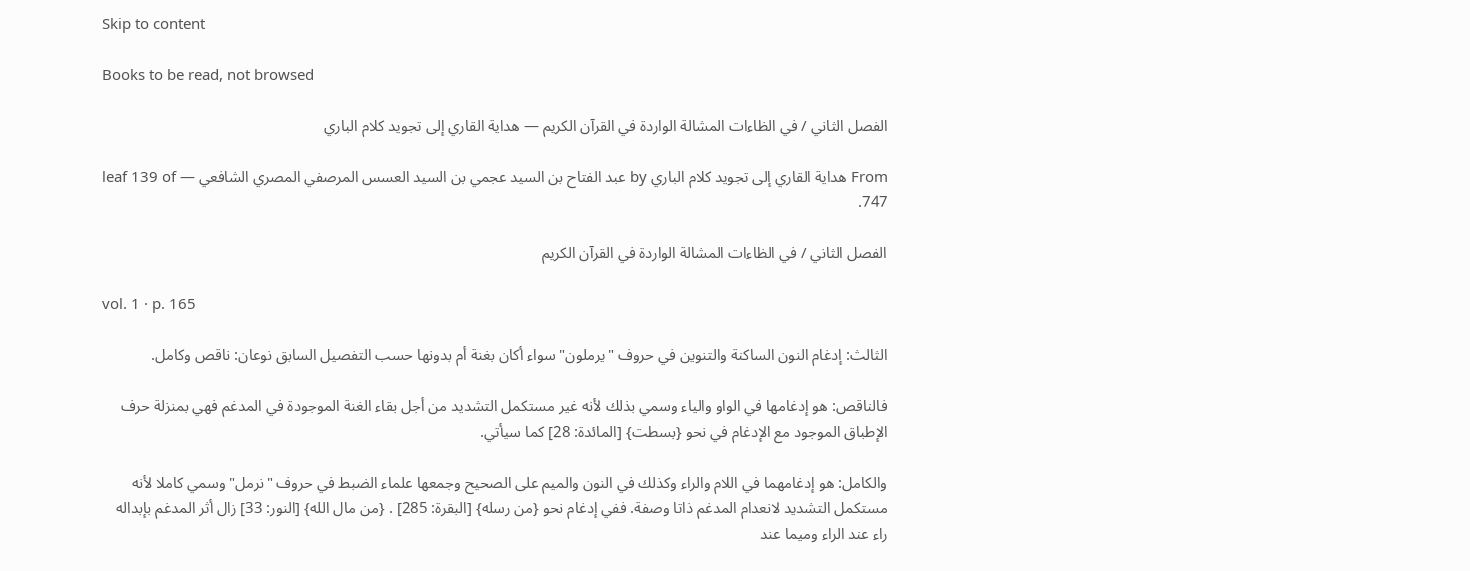Skip to content

Books to be read, not browsed

الفصل الثاني / في الظاءات المشالة الواردة في القرآن الكريم — هداية القاري إلى تجويد كلام الباري

From هداية القاري إلى تجويد كلام الباري by عبد الفتاح بن السيد عجمي بن السيد العسس المرصفي المصري الشافعي — leaf 139 of 747.

الفصل الثاني / في الظاءات المشالة الواردة في القرآن الكريم

vol. 1 · p. 165

الثالث: إدغام النون الساكنة والتنوين في حروف "يرملون" سواء أكان بغنة أم بدونها حسب التفصيل السابق نوعان: ناقص وكامل.

فالناقص: هو إدغامها في الواو والياء وسمي بذلك لأنه غير مستكمل التشديد من أجل بقاء الغنة الموجودة في المدغم فهي بمنزلة حرف الإطباق الموجود مع الإدغام في نحو {بسطت} [المائدة: 28] كما سيأتي.

والكامل: هو إدغامهما في اللام والراء وكذلك في النون والميم على الصحيح وجمعها علماء الضبط في حروف "نرمل" وسمي كاملا لأنه مستكمل التشديد لانعدام المدغم ذاتا وصفة. ففي إدغام نحو {من رسله} [البقرة: 285] . {من مال الله} [النور: 33] زال أثر المدغم بإبداله راء عند الراء وميما عند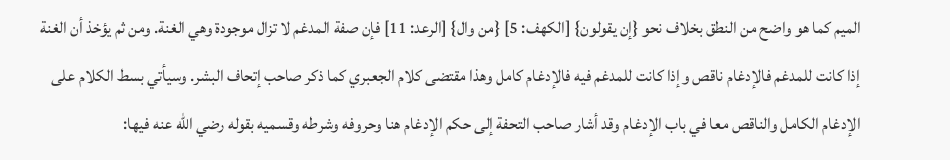الميم كما هو واضح من النطق بخلاف نحو {إن يقولون} [الكهف: 5] {من وال} [الرعد: 11] فإن صفة المدغم لا تزال موجودة وهي الغنة. ومن ثم يؤخذ أن الغنة إذا كانت للمدغم فالإدغام ناقص وإذا كانت للمدغم فيه فالإدغام كامل وهذا مقتضى كلام الجعبري كما ذكر صاحب إتحاف البشر. وسيأتي بسط الكلام على الإدغام الكامل والناقص معا في باب الإدغام وقد أشار صاحب التحفة إلى حكم الإدغام هنا وحروفه وشرطه وقسميه بقوله رضي الله عنه فيها: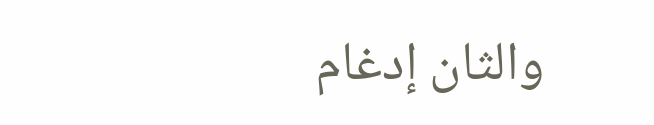والثان إدغام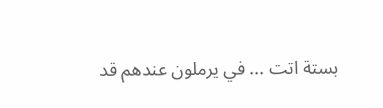بستة اتت ... في يرملون عندهم قد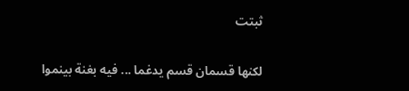ثبتت

لكنها قسمان قسم يدغما ... فيه بغنة بينموا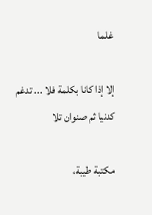غلما

إلا إذا كانا بكلمة فلا ... تدغم كدنيا ثم صنوان تلا

مكتبة طيبة،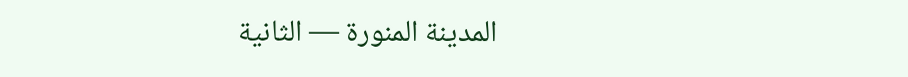المدينة المنورة — الثانية